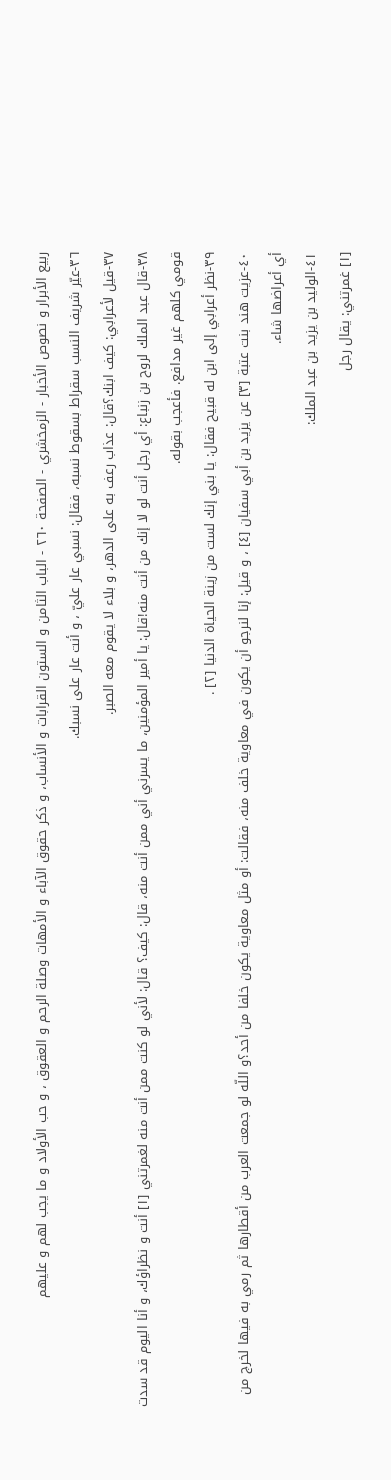ربيع الأبرار و نصوص الأخبار - الزمخشري - الصفحة ٢٦٠ - الباب الثامن و الستون القرابات و الأنساب، و ذكر حقوق الآباء و الأمهات وصلة الرحم و العقوق ، و حب الأولاد و ما يجب لهم و عليهم
٣٦-عيّر شريف النسب سقراط بسقوط نسبه، فقال: نسبي عار عليّ ، و أنت عار على نسبك.
٣٧-قيل لأعرابي: كيف ابنك؟قال: عذاب رعف به على الدهر، و بلاء لا يقوم معه الصبر.
٣٨-قال عبد الملك لروح بن زنباع: أي رجل أنت لو لا إنك من أنت منه!قال: يا أمير المؤمنين، ما يسرني أني ممن أنت منه، قال: كيف؟ قال: لأني لو كنت ممن أنت منه لغمرتني [١] أنت و نظراؤك، و أنا اليوم قد سدت قومي كلهم غير مدافع. فأعجب بقوله.
٣٩-نظر أعرابي إلى ابن له قبيح فقال: يا بني إنك لست من زينة الحياة الدنيا [٢] .
٤٠-عزيت هند بنت عتبة [٣] عن يزيد بن أبي سفيان [٤] ، و قيل: إنا لنرجو أن يكون في معاوية خلف منه، فقالت: أو مثل معاوية يكون خلفا من أحد؟و اللّه لو جمعت العرب من أقطارها ثم رمي به فيها لخرج من أي أعراضها شاء.
٤١-الوليد بن يزيد بن عبد الملك:
[١] غمرتني: يقال رجل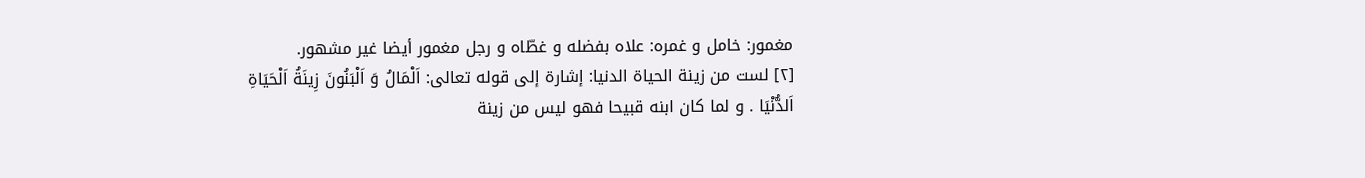مغمور: خامل و غمره: علاه بفضله و غطّاه و رجل مغمور أيضا غير مشهور.
[٢] لست من زينة الحياة الدنيا: إشارة إلى قوله تعالى: اَلْمَالُ وَ اَلْبَنُونَ زِينَةُ اَلْحَيَاةِ اَلدُّنْيَا . و لما كان ابنه قبيحا فهو ليس من زينة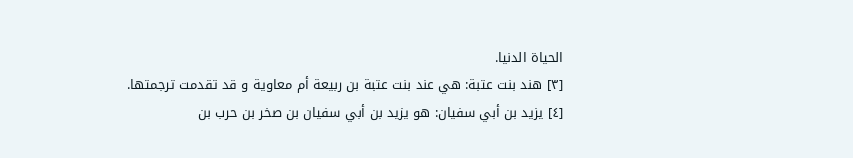الحياة الدنيا.
[٣] هند بنت عتبة: هي عند بنت عتبة بن ربيعة أم معاوية و قد تقدمت ترجمتها.
[٤] يزيد بن أبي سفيان: هو يزيد بن أبي سفيان بن صخر بن حرب بن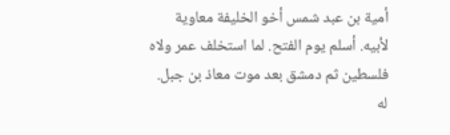أمية بن عبد شمس أخو الخليفة معاوية لأبيه. أسلم يوم الفتح. لما استخلف عمر ولاه فلسطين ثم دمشق بعد موت معاذ بن جبل. له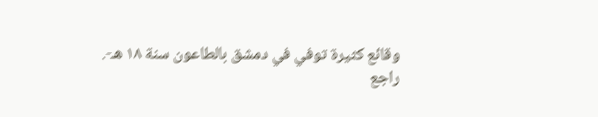وقائع كثيرة توفي في دمشق بالطاعون سنة ١٨ هـ-.
راجع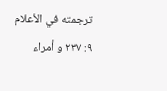ترجمته في الأعلام ٩: ٢٣٧ و أمراء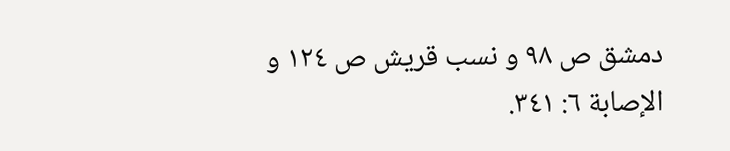دمشق ص ٩٨ و نسب قريش ص ١٢٤ و الإصابة ٦: ٣٤١.